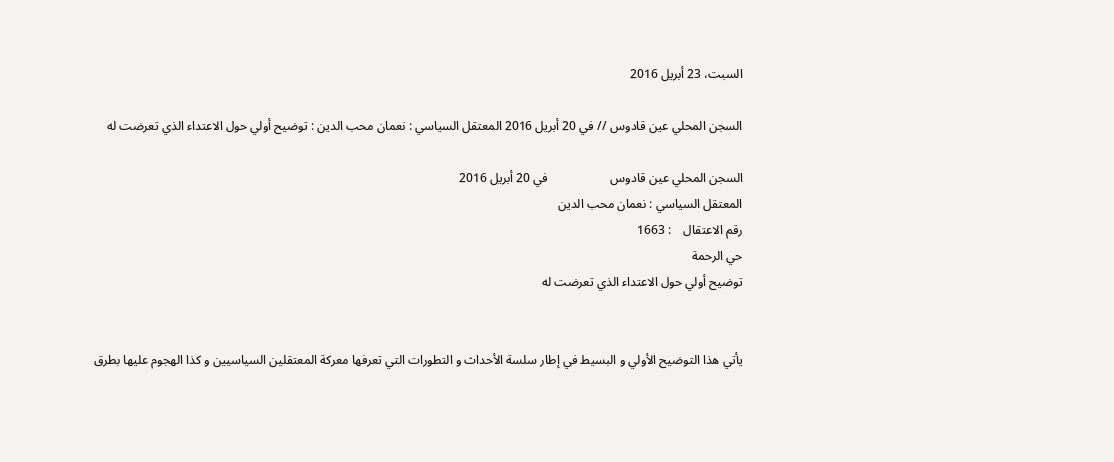السبت، 23 أبريل 2016

السجن المحلي عين قادوس // في 20 أبريل 2016 المعتقل السياسي : نعمان محب الدين : توضيح أولي حول الاعتداء الذي تعرضت له

السجن المحلي عين قادوس                    في 20 أبريل 2016
المعتقل السياسي : نعمان محب الدين
رقم الاعتقال    : 1663
حي الرحمة
توضيح أولي حول الاعتداء الذي تعرضت له


يأتي هذا التوضيح الأولي و البسيط في إطار سلسة الأحداث و التطورات التي تعرفها معركة المعتقلين السياسيين و كذا الهجوم عليها بطرق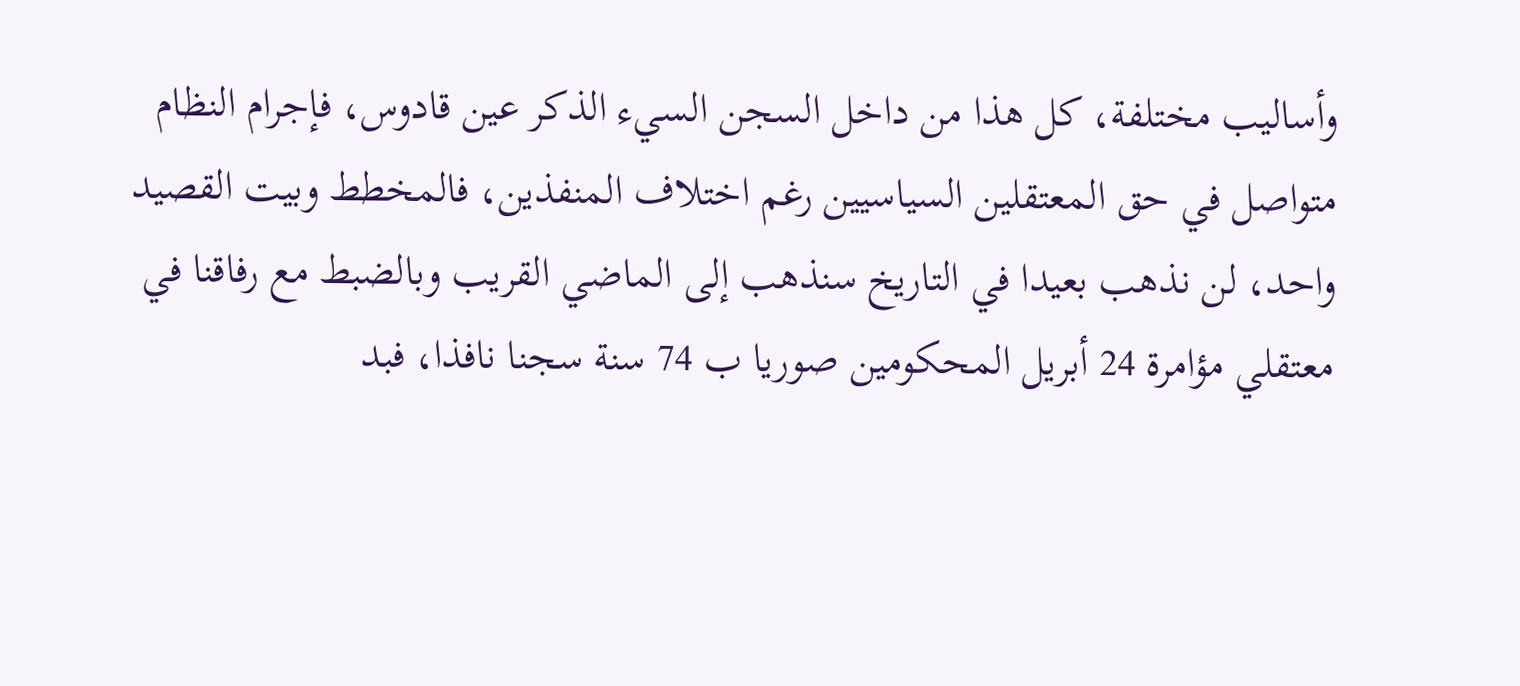وأساليب مختلفة، كل هذا من داخل السجن السيء الذكر عين قادوس، فإجرام النظام متواصل في حق المعتقلين السياسيين رغم اختلاف المنفذين، فالمخطط وبيت القصيد واحد، لن نذهب بعيدا في التاريخ سنذهب إلى الماضي القريب وبالضبط مع رفاقنا في معتقلي مؤامرة 24 أبريل المحكومين صوريا ب 74 سنة سجنا نافذا، فبد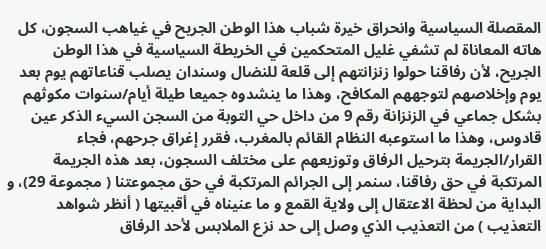المقصلة السياسية وانحراق خيرة شباب هذا الوطن الجريح في غياهب السجون، كل هاته المعاناة لم تشفي غليل المتحكمين في الخريطة السياسية في هذا الوطن الجريح، لأن رفاقنا حولوا زنزانتهم إلى قلعة للنضال وسندان يصلب قناعاتهم يوم بعد يوم وإخلاصهم لتوجههم المكافح، وهذا ما ينشدوه جميعا طيلة أيام/سنوات مكوثهم بشكل جماعي في الزنزانة رقم 9 من داخل حي التوبة من السجن السيء الذكر عين قادوس، وهذا ما استوعبه النظام القائم بالمغرب، فقرر إغراق جرحهم، فجاء القرار/الجريمة بترحيل الرفاق وتوزيعهم على مختلف السجون، بعد هذه الجريمة المرتكبة في حق رفاقنا، سنمر إلى الجرائم المرتكبة في حق مجموعتنا ( مجموعة 29)، و البداية من لحظة الاعتقال إلى ولاية القمع و ما عنيناه في أقبيتها ( أنظر شواهد التعذيب ) من التعذيب الذي وصل إلى حد نزع الملابس لأحد الرفاق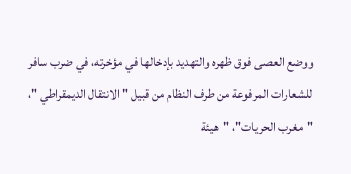ووضع العصى فوق ظهره والتهديد بإدخالها في مؤخرته، في ضرب سافر للشعارات المرفوعة من طرف النظام من قبيل " الانتقال الديمقراطي "، "مغرب الحريات"، "هيئة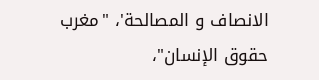الانصاف و المصالحة'، "مغرب حقوق الإنسان"،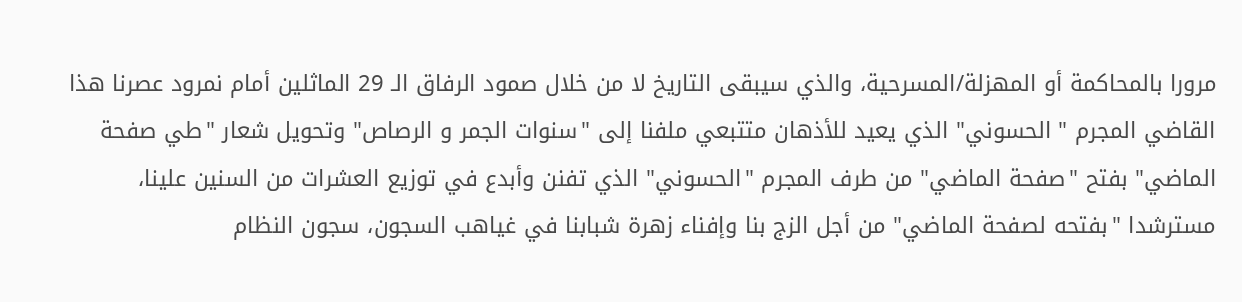مرورا بالمحاكمة أو المهزلة/المسرحية، والذي سيبقى التاريخ لا من خلال صمود الرفاق الـ 29 الماثلين أمام نمرود عصرنا هذا القاضي المجرم " الحسوني" الذي يعيد للأذهان متتبعي ملفنا إلى "سنوات الجمر و الرصاص" وتحويل شعار "طي صفحة الماضي" بفتح "صفحة الماضي" من طرف المجرم "الحسوني" الذي تفنن وأبدع في توزيع العشرات من السنين علينا، مسترشدا "بفتحه لصفحة الماضي" من أجل الزج بنا وإفناء زهرة شبابنا في غياهب السجون، سجون النظام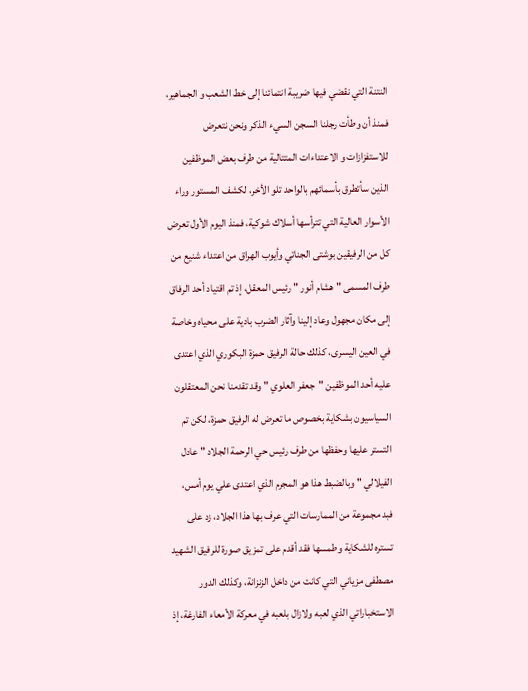النتنة التي نقضي فيها ضريبة انتمائنا إلى خط الشعب و الجماهير، فمنذ أن وطأت رجلنا السجن السيء الذكر ونحن نتعرض للاستفزازات و الاعتداءات المتتالية من طرف بعض الموظفين الذين سأتطرق بأسمائهم بالواحد تلو الأخر، لكشف المستور وراء الأسوار العالية التي تترأسها أسلاك شوكية، فمنذ اليوم الأول تعرض كل من الرفيقين بوشتى الجناتي وأيوب الهراق من اعتداء شنيع من طرف المسمى " هشام أنور " رئيس المعقل، إذ تم اقتياد أحد الرفاق إلى مكان مجهول وعاد إلينا وآثار الضرب بادية على محياه وخاصة في العين اليسرى، كذلك حالة الرفيق حمزة البكوري الذي اعتدى عليه أحد الموظفين "جعفر العلوي " وقد تقدمنا نحن المعتقلون السياسيون بشكاية بخصوص ما تعرض له الرفيق حمزة، لكن تم التستر عليها وحفظها من طرف رئيس حي الرحمة الجلاد " عادل الفيلالي " وبالضبط هذا هو المجرم الذي اعتدى علي يوم أمس، فبد مجموعة من الممارسات التي عرف بها هذا الجلاد، زد على تستره للشكاية وطمسها فقد أقدم على تمزيق صورة للرفيق الشهيد مصطفى مزياني التي كانت من داخل الزنزانة، وكذلك الدور الاستخباراتي الذي لعبه ولازال بلعبه في معركة الأمعاء الفارغة، إذ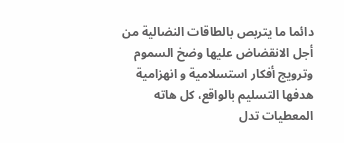دائما ما يتربص بالطاقات النضالية من أجل الانقضاض عليها وضخ السموم وترويج أفكار استسلامية و انهزامية هدفها التسليم بالواقع، كل هاته المعطيات تدل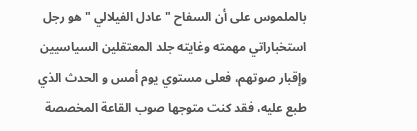بالملموس على أن السفاح " عادل الفيلالي " هو رجل استخباراتي مهمته وغايته جلد المعتقلين السياسيين وإقبار صوتهم، فعلى مستوي يوم أمس و الحدث الذي طبع عليه، فقد كنت متوجها صوب القاعة المخصصة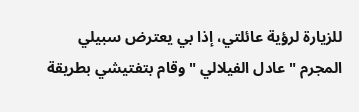للزيارة لرؤية عائلتي، إذا بي يعترض سبيلي المجرم " عادل الفيلالي " وقام بتفتيشي بطريقة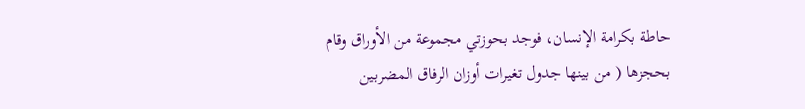حاطة بكرامة الإنسان، فوجد بحوزتي مجموعة من الأوراق وقام بحجزها ( من بينها جدول تغيرات أوزان الرفاق المضربين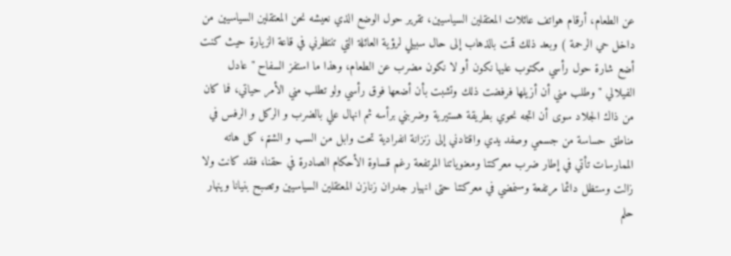عن الطعام، أرقام هواتف عائلات المعتقلين السياسيين، تقرير حول الوضع الذي نعيشه نحن المعتقلين السياسيين من داخل حي الرحمة ) وبعد ذلك قمت بالذهاب إلى حال سبيلي لرؤية العائلة التي تنتظرني في قاعة الزيارة حيث كنت أضع شارة حول رأسي مكتوب عليها نكون أو لا نكون مضرب عن الطعام، وهذا ما استفز السفاح " عادل الفيلالي " وطلب مني أن أزيلها فرفضت ذلك وتشبت بأن أضعها فوق رأسي ولو تطلب مني الأمر حياتي، فما كان من ذاك الجلاد سوى أن اتجه نحوي بطريقة هستيرية وضربني برأسه ثم انهال علي بالضرب و الركل و الرفس في مناطق حساسة من جسمي وصفد يدي واقتادني إلى زنزانة انفرادية تحت وابل من السب و الشتم، كل هاته الممارسات تأتي في إطار ضرب معركتنا ومعنوياتنا المرتفعة رغم قساوة الأحكام الصادرة في حقنا، فقد كانت ولا زالت وستظل دائما مرتفعة وسنمضي في معركتنا حتى انهيار جدران زنازن المعتقلين السياسيين وتصبح بنيانا وينهار حلم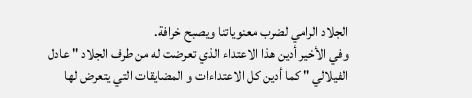الجلاد الرامي لضرب معنوياتنا ويصبح خرافة.
وفي الأخير أدين هذا الاعتداء الذي تعرضت له من طرف الجلاد " عادل الفيلالي " كما أدين كل الاعتداءات و المضايقات التي يتعرض لها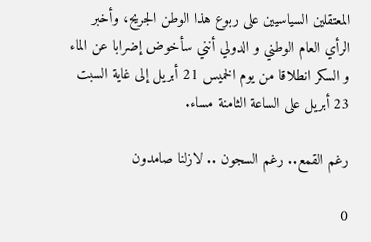المعتقلين السياسيين على ربوع هذا الوطن الجريح، وأخبر الرأي العام الوطني و الدولي أنني سأخوض إضرابا عن الماء و السكر انطلاقا من يوم الخميس 21 أبريل إلى غاية السبت 23 أبريل على الساعة الثامنة مساء.

رغم القمع.. رغم السجون .. لازلنا صامدون

0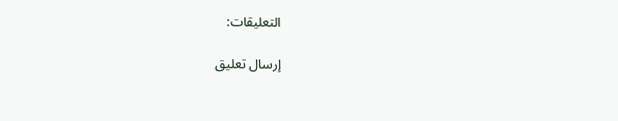التعليقات:

إرسال تعليق